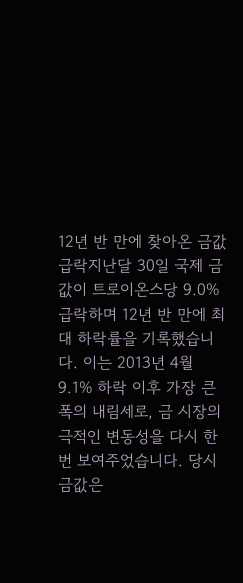12년 반 만에 찾아온 금값 급락지난달 30일 국제 금값이 트로이온스당 9.0% 급락하며 12년 반 만에 최대 하락률을 기록했습니다. 이는 2013년 4월 9.1% 하락 이후 가장 큰 폭의 내림세로, 금 시장의 극적인 변동성을 다시 한번 보여주었습니다. 당시 금값은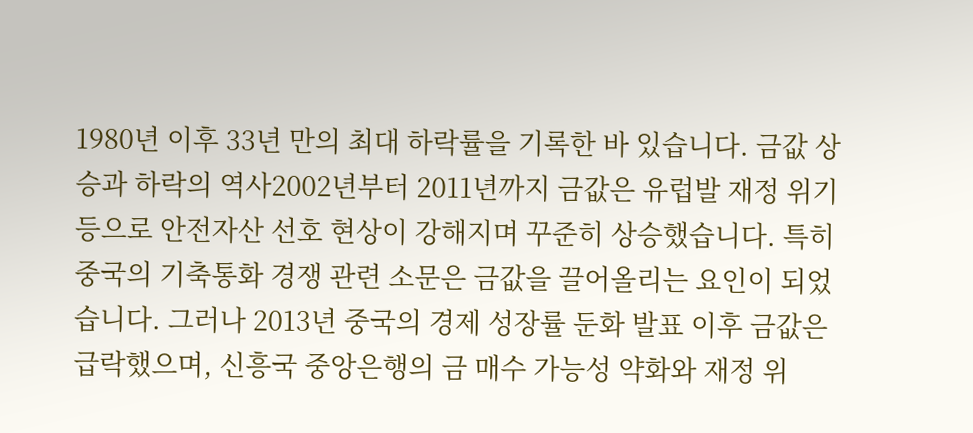1980년 이후 33년 만의 최대 하락률을 기록한 바 있습니다. 금값 상승과 하락의 역사2002년부터 2011년까지 금값은 유럽발 재정 위기 등으로 안전자산 선호 현상이 강해지며 꾸준히 상승했습니다. 특히 중국의 기축통화 경쟁 관련 소문은 금값을 끌어올리는 요인이 되었습니다. 그러나 2013년 중국의 경제 성장률 둔화 발표 이후 금값은 급락했으며, 신흥국 중앙은행의 금 매수 가능성 약화와 재정 위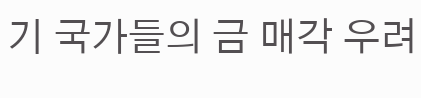기 국가들의 금 매각 우려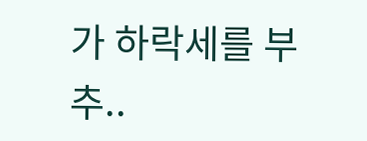가 하락세를 부추..